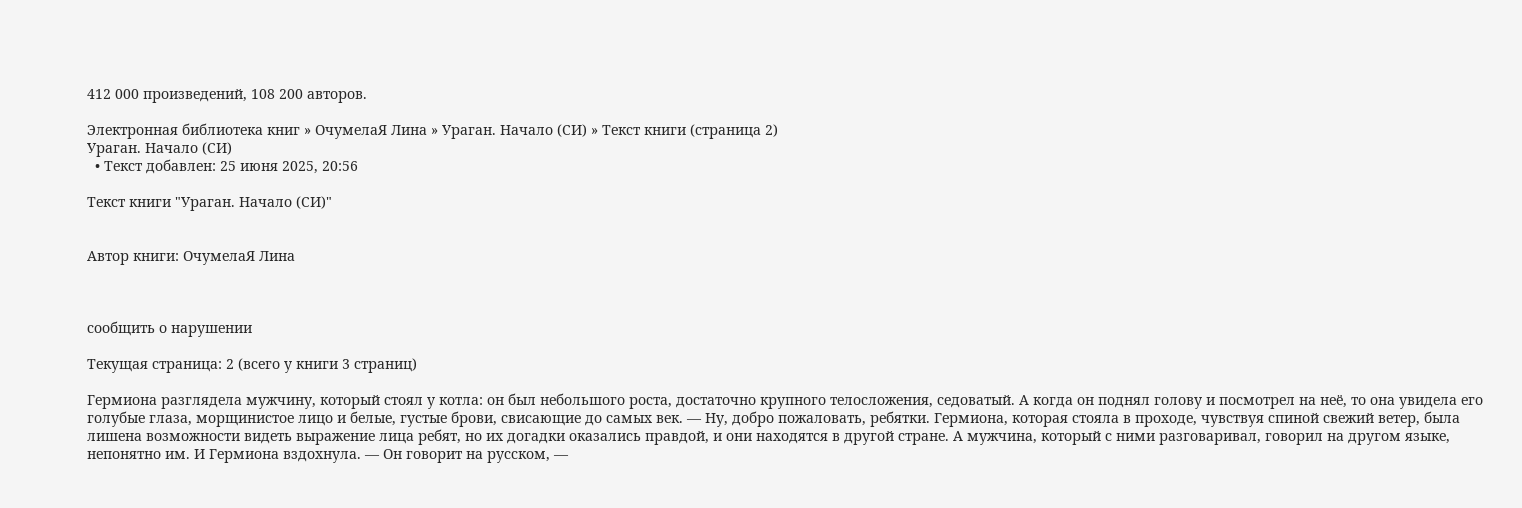412 000 произведений, 108 200 авторов.

Электронная библиотека книг » ОчумелаЯ Лина » Ураган. Начало (СИ) » Текст книги (страница 2)
Ураган. Начало (СИ)
  • Текст добавлен: 25 июня 2025, 20:56

Текст книги "Ураган. Начало (СИ)"


Автор книги: ОчумелаЯ Лина



сообщить о нарушении

Текущая страница: 2 (всего у книги 3 страниц)

Гермиона разглядела мужчину, который стоял у котла: он был небольшого роста, достаточно крупного телосложения, седоватый. А когда он поднял голову и посмотрел на неё, то она увидела его голубые глаза, морщинистое лицо и белые, густые брови, свисающие до самых век. — Ну, добро пожаловать, ребятки. Гермиона, которая стояла в проходе, чувствуя спиной свежий ветер, была лишена возможности видеть выражение лица ребят, но их догадки оказались правдой, и они находятся в другой стране. А мужчина, который с ними разговаривал, говорил на другом языке, непонятно им. И Гермиона вздохнула. — Он говорит на русском, —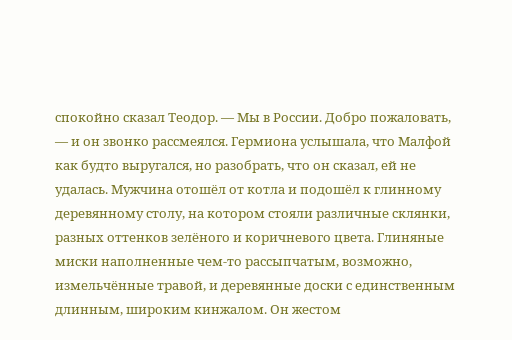спокойно сказал Теодор. — Мы в России. Добро пожаловать, — и он звонко рассмеялся. Гермиона услышала, что Малфой как будто выругался, но разобрать, что он сказал, ей не удалась. Мужчина отошёл от котла и подошёл к глинному деревянному столу, на котором стояли различные склянки, разных оттенков зелёного и коричневого цвета. Глиняные миски наполненные чем-то рассыпчатым, возможно, измельчённые травой, и деревянные доски с единственным длинным, широким кинжалом. Он жестом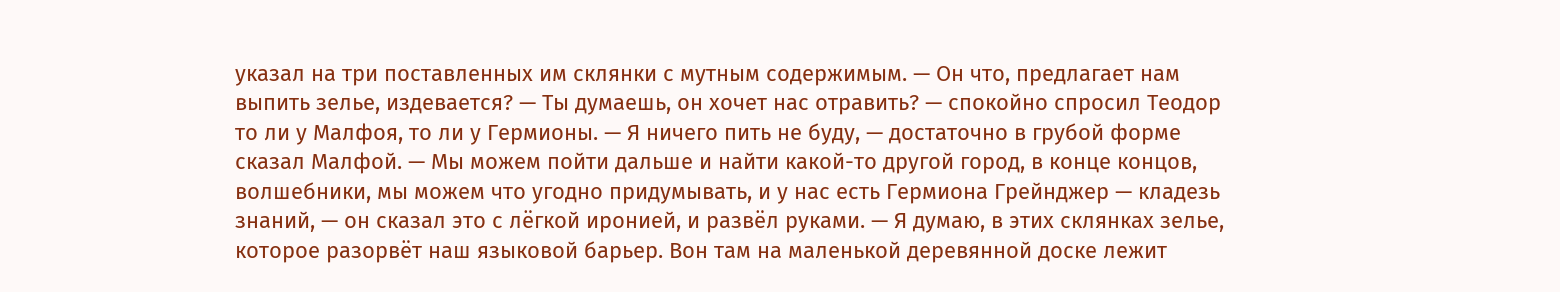указал на три поставленных им склянки с мутным содержимым. — Он что, предлагает нам выпить зелье, издевается? — Ты думаешь, он хочет нас отравить? — спокойно спросил Теодор то ли у Малфоя, то ли у Гермионы. — Я ничего пить не буду, — достаточно в грубой форме сказал Малфой. — Мы можем пойти дальше и найти какой-то другой город, в конце концов, волшебники, мы можем что угодно придумывать, и у нас есть Гермиона Грейнджер — кладезь знаний, — он сказал это с лёгкой иронией, и развёл руками. — Я думаю, в этих склянках зелье, которое разорвёт наш языковой барьер. Вон там на маленькой деревянной доске лежит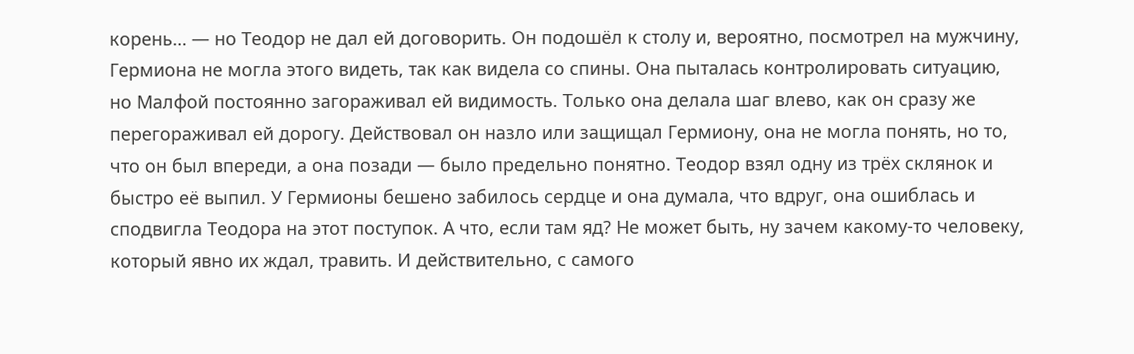корень… — но Теодор не дал ей договорить. Он подошёл к столу и, вероятно, посмотрел на мужчину, Гермиона не могла этого видеть, так как видела со спины. Она пыталась контролировать ситуацию, но Малфой постоянно загораживал ей видимость. Только она делала шаг влево, как он сразу же перегораживал ей дорогу. Действовал он назло или защищал Гермиону, она не могла понять, но то, что он был впереди, а она позади — было предельно понятно. Теодор взял одну из трёх склянок и быстро её выпил. У Гермионы бешено забилось сердце и она думала, что вдруг, она ошиблась и сподвигла Теодора на этот поступок. А что, если там яд? Не может быть, ну зачем какому-то человеку, который явно их ждал, травить. И действительно, с самого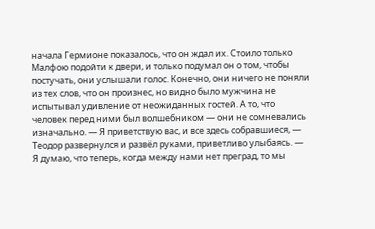начала Гермионе показалось, что он ждал их. Стоило только Малфою подойти к двери, и только подумал он о том, чтобы постучать, они услышали голос. Конечно, они ничего не поняли из тех слов, что он произнес, но видно было мужчина не испытывал удивление от неожиданных гостей. А то, что человек перед ними был волшебником — они не сомневались изначально. — Я приветствую вас, и все здесь собравшиеся, — Теодор развернулся и развёл руками, приветливо улыбаясь. — Я думаю, что теперь, когда между нами нет преград, то мы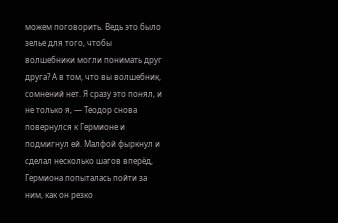можем поговорить. Ведь это было зелье для того, чтобы волшебники могли понимать друг друга? А в том, что вы волшебник, сомнений нет. Я сразу это понял, и не только я, — Теодор снова повернулся к Гермионе и подмигнул ей. Малфой фыркнул и сделал несколько шагов вперёд, Гермиона попыталась пойти за ним, как он резко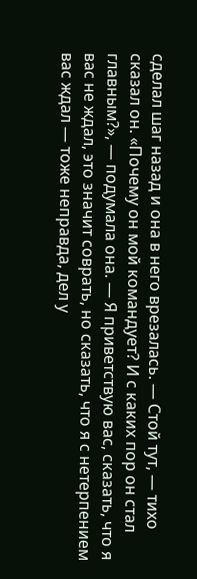сделал шаг назад и она в него врезалась. — Стой тут, — тихо сказал он. «Почему он мой командует? И с каких пор он стал главным?», — подумала она. — Я приветствую вас, сказать, что я вас не ждал, это значит соврать, но сказать, что я с нетерпением вас ждал — тоже неправда, дел у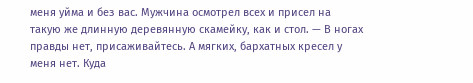меня уйма и без вас. Мужчина осмотрел всех и присел на такую же длинную деревянную скамейку, как и стол. — В ногах правды нет, присаживайтесь. А мягких, бархатных кресел у меня нет. Куда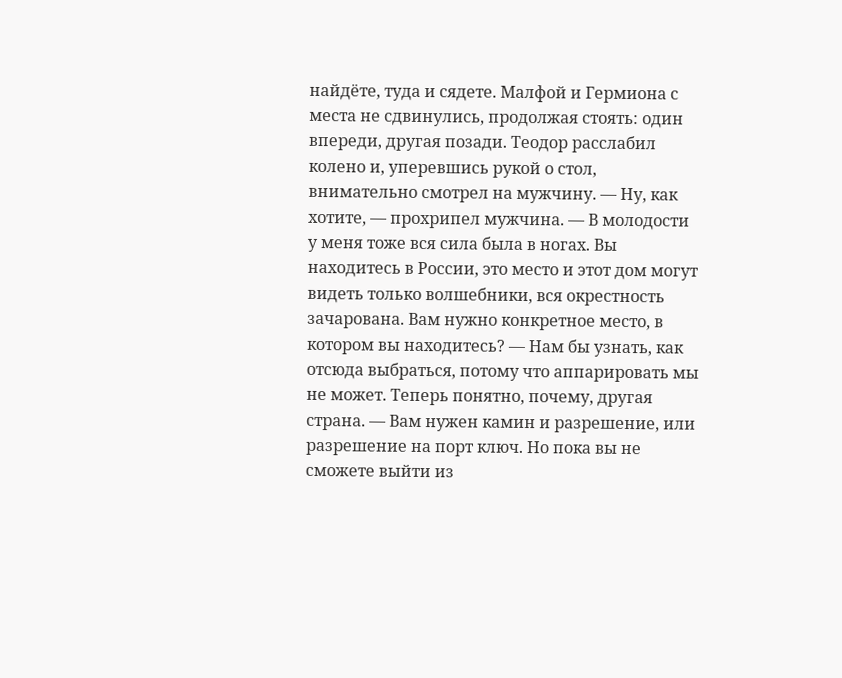найдёте, туда и сядете. Малфой и Гермиона с места не сдвинулись, продолжая стоять: один впереди, другая позади. Теодор расслабил колено и, уперевшись рукой о стол, внимательно смотрел на мужчину. — Ну, как хотите, — прохрипел мужчина. — В молодости у меня тоже вся сила была в ногах. Вы находитесь в России, это место и этот дом могут видеть только волшебники, вся окрестность зачарована. Вам нужно конкретное место, в котором вы находитесь? — Нам бы узнать, как отсюда выбраться, потому что аппарировать мы не может. Теперь понятно, почему, другая страна. — Вам нужен камин и разрешение, или разрешение на порт ключ. Но пока вы не сможете выйти из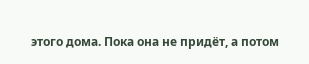этого дома. Пока она не придёт, а потом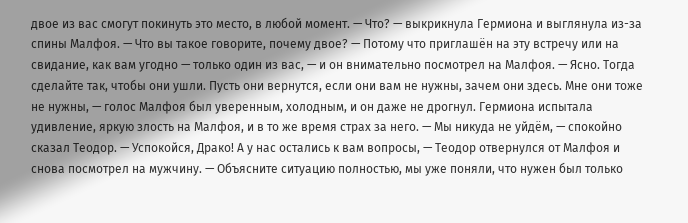двое из вас смогут покинуть это место, в любой момент. — Что? — выкрикнула Гермиона и выглянула из-за спины Малфоя. — Что вы такое говорите, почему двое? — Потому что приглашён на эту встречу или на свидание, как вам угодно — только один из вас, — и он внимательно посмотрел на Малфоя. — Ясно. Тогда сделайте так, чтобы они ушли. Пусть они вернутся, если они вам не нужны, зачем они здесь. Мне они тоже не нужны, — голос Малфоя был уверенным, холодным, и он даже не дрогнул. Гермиона испытала удивление, яркую злость на Малфоя, и в то же время страх за него. — Мы никуда не уйдём, — спокойно сказал Теодор. — Успокойся, Драко! А у нас остались к вам вопросы, — Теодор отвернулся от Малфоя и снова посмотрел на мужчину. — Объясните ситуацию полностью, мы уже поняли, что нужен был только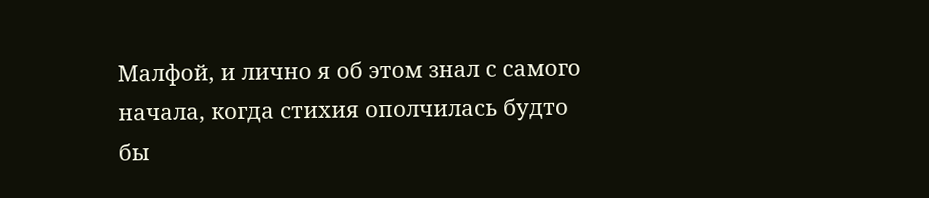Малфой, и лично я об этом знал с самого начала, когда стихия ополчилась будто бы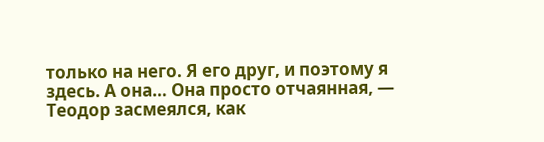только на него. Я его друг, и поэтому я здесь. А она… Она просто отчаянная, — Теодор засмеялся, как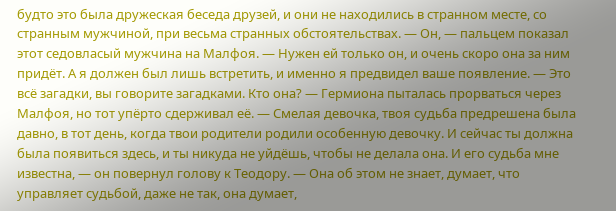будто это была дружеская беседа друзей, и они не находились в странном месте, со странным мужчиной, при весьма странных обстоятельствах. — Он, — пальцем показал этот седовласый мужчина на Малфоя. — Нужен ей только он, и очень скоро она за ним придёт. А я должен был лишь встретить, и именно я предвидел ваше появление. — Это всё загадки, вы говорите загадками. Кто она? — Гермиона пыталась прорваться через Малфоя, но тот упëрто сдерживал её. — Смелая девочка, твоя судьба предрешена была давно, в тот день, когда твои родители родили особенную девочку. И сейчас ты должна была появиться здесь, и ты никуда не уйдёшь, чтобы не делала она. И его судьба мне известна, — он повернул голову к Теодору. — Она об этом не знает, думает, что управляет судьбой, даже не так, она думает,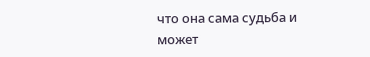что она сама судьба и может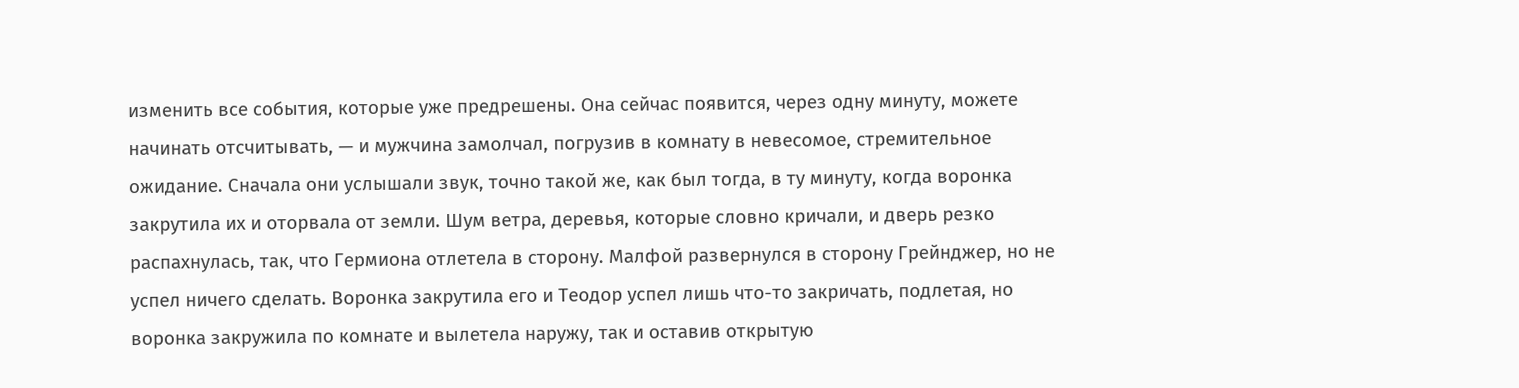изменить все события, которые уже предрешены. Она сейчас появится, через одну минуту, можете начинать отсчитывать, — и мужчина замолчал, погрузив в комнату в невесомое, стремительное ожидание. Сначала они услышали звук, точно такой же, как был тогда, в ту минуту, когда воронка закрутила их и оторвала от земли. Шум ветра, деревья, которые словно кричали, и дверь резко распахнулась, так, что Гермиона отлетела в сторону. Малфой развернулся в сторону Грейнджер, но не успел ничего сделать. Воронка закрутила его и Теодор успел лишь что-то закричать, подлетая, но воронка закружила по комнате и вылетела наружу, так и оставив открытую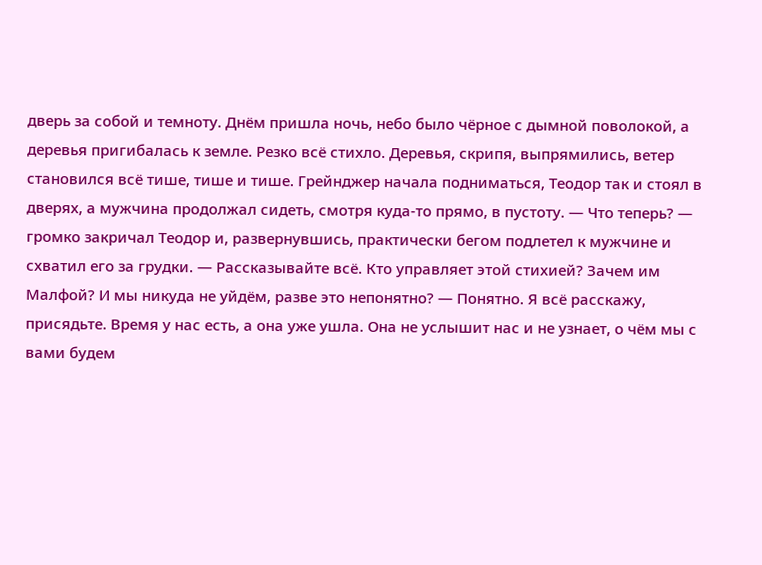дверь за собой и темноту. Днём пришла ночь, небо было чёрное с дымной поволокой, а деревья пригибалась к земле. Резко всё стихло. Деревья, скрипя, выпрямились, ветер становился всё тише, тише и тише. Грейнджер начала подниматься, Теодор так и стоял в дверях, а мужчина продолжал сидеть, смотря куда-то прямо, в пустоту. — Что теперь? — громко закричал Теодор и, развернувшись, практически бегом подлетел к мужчине и схватил его за грудки. — Рассказывайте всё. Кто управляет этой стихией? Зачем им Малфой? И мы никуда не уйдём, разве это непонятно? — Понятно. Я всё расскажу, присядьте. Время у нас есть, а она уже ушла. Она не услышит нас и не узнает, о чём мы с вами будем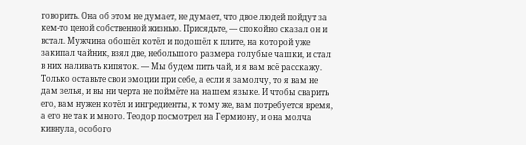говорить. Она об этом не думает, не думает, что двое людей пойдут за кем-то ценой собственной жизнью. Присядьте, — спокойно сказал он и встал. Мужчина обошёл котёл и подошёл к плите, на которой уже закипал чайник, взял две, небольшого размера голубые чашки, и стал в них наливать кипяток. — Мы будем пить чай, и я вам всё расскажу. Только оставьте свои эмоции при себе, а если я замолчу, то я вам не дам зелья, и вы ни черта не поймёте на нашем языке. И чтобы сварить его, вам нужен котёл и ингредиенты, к тому же, вам потребуется время, а его не так и много. Теодор посмотрел на Гермиону, и она молча кивнула, особого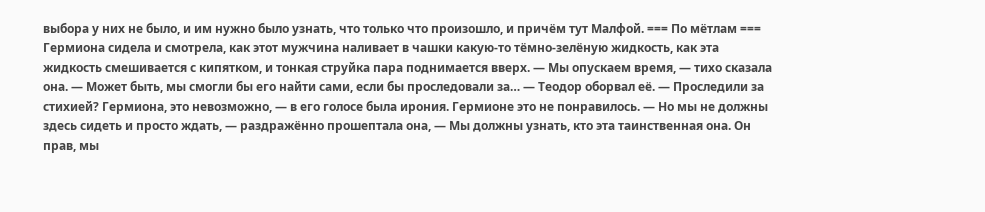выбора у них не было, и им нужно было узнать, что только что произошло, и причём тут Малфой. === По мëтлам === Гермиона сидела и смотрела, как этот мужчина наливает в чашки какую-то тёмно-зелёную жидкость, как эта жидкость смешивается с кипятком, и тонкая струйка пара поднимается вверх. — Мы опускаем время, — тихо сказала она. — Может быть, мы смогли бы его найти сами, если бы проследовали за… — Теодор оборвал её. — Проследили за стихией? Гермиона, это невозможно, — в его голосе была ирония. Гермионе это не понравилось. — Но мы не должны здесь сидеть и просто ждать, — раздражённо прошептала она, — Мы должны узнать, кто эта таинственная она. Он прав, мы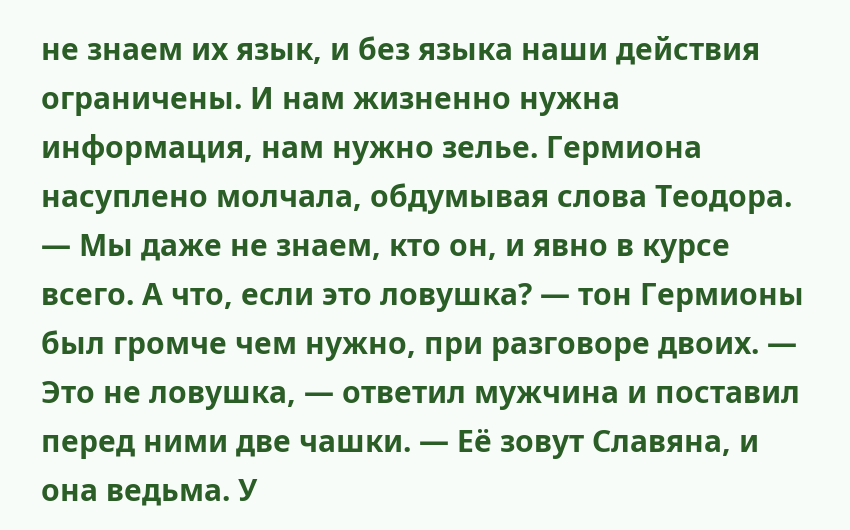не знаем их язык, и без языка наши действия ограничены. И нам жизненно нужна информация, нам нужно зелье. Гермиона насуплено молчала, обдумывая слова Теодора. — Мы даже не знаем, кто он, и явно в курсе всего. А что, если это ловушка? — тон Гермионы был громче чем нужно, при разговоре двоих. — Это не ловушка, — ответил мужчина и поставил перед ними две чашки. — Её зовут Славяна, и она ведьма. У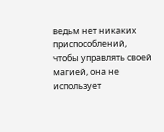ведьм нет никаких приспособлений, чтобы управлять своей магией, она не использует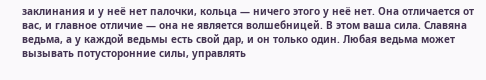заклинания и у неё нет палочки, кольца — ничего этого у неё нет. Она отличается от вас, и главное отличие — она не является волшебницей. В этом ваша сила. Славяна ведьма, а у каждой ведьмы есть свой дар, и он только один. Любая ведьма может вызывать потусторонние силы, управлять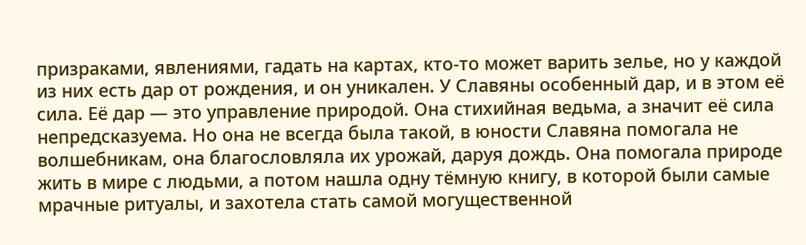призраками, явлениями, гадать на картах, кто-то может варить зелье, но у каждой из них есть дар от рождения, и он уникален. У Славяны особенный дар, и в этом её сила. Её дар — это управление природой. Она стихийная ведьма, а значит её сила непредсказуема. Но она не всегда была такой, в юности Славяна помогала не волшебникам, она благословляла их урожай, даруя дождь. Она помогала природе жить в мире с людьми, а потом нашла одну тёмную книгу, в которой были самые мрачные ритуалы, и захотела стать самой могущественной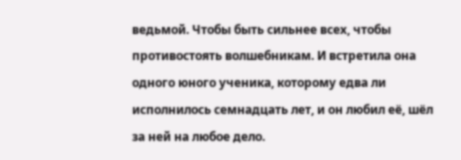ведьмой. Чтобы быть сильнее всех, чтобы противостоять волшебникам. И встретила она одного юного ученика, которому едва ли исполнилось семнадцать лет, и он любил её, шёл за ней на любое дело.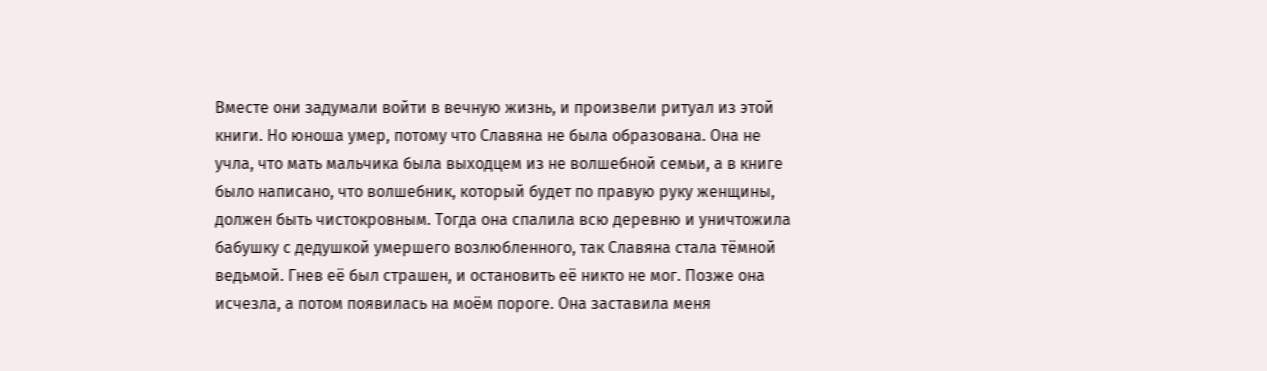Вместе они задумали войти в вечную жизнь, и произвели ритуал из этой книги. Но юноша умер, потому что Славяна не была образована. Она не учла, что мать мальчика была выходцем из не волшебной семьи, а в книге было написано, что волшебник, который будет по правую руку женщины, должен быть чистокровным. Тогда она спалила всю деревню и уничтожила бабушку с дедушкой умершего возлюбленного, так Славяна стала тёмной ведьмой. Гнев её был страшен, и остановить её никто не мог. Позже она исчезла, а потом появилась на моём пороге. Она заставила меня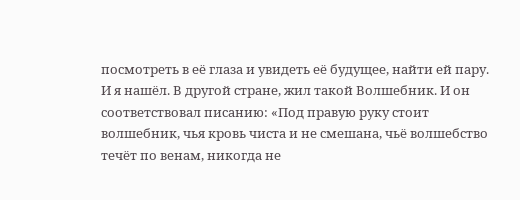посмотреть в её глаза и увидеть её будущее, найти ей пару. И я нашёл. В другой стране, жил такой Волшебник. И он соответствовал писанию: «Под правую руку стоит волшебник, чья кровь чиста и не смешана, чьё волшебство течёт по венам, никогда не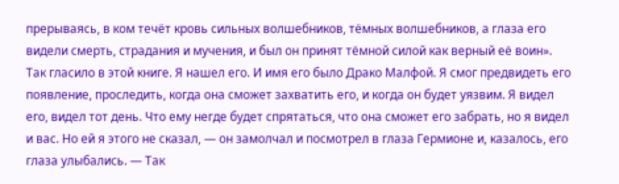прерываясь, в ком течёт кровь сильных волшебников, тёмных волшебников, а глаза его видели смерть, страдания и мучения, и был он принят тёмной силой как верный её воин». Так гласило в этой книге. Я нашел его. И имя его было Драко Малфой. Я смог предвидеть его появление, проследить, когда она сможет захватить его, и когда он будет уязвим. Я видел его, видел тот день. Что ему негде будет спрятаться, что она сможет его забрать, но я видел и вас. Но ей я этого не сказал, — он замолчал и посмотрел в глаза Гермионе и, казалось, его глаза улыбались. — Так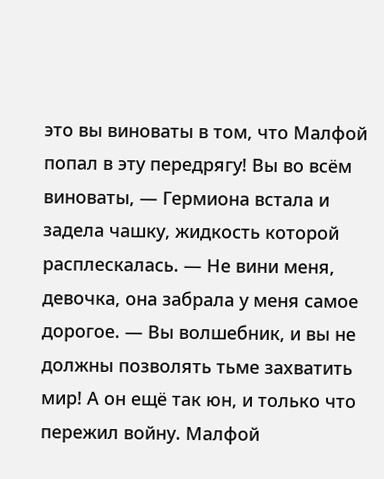это вы виноваты в том, что Малфой попал в эту передрягу! Вы во всём виноваты, — Гермиона встала и задела чашку, жидкость которой расплескалась. — Не вини меня, девочка, она забрала у меня самое дорогое. — Вы волшебник, и вы не должны позволять тьме захватить мир! А он ещё так юн, и только что пережил войну. Малфой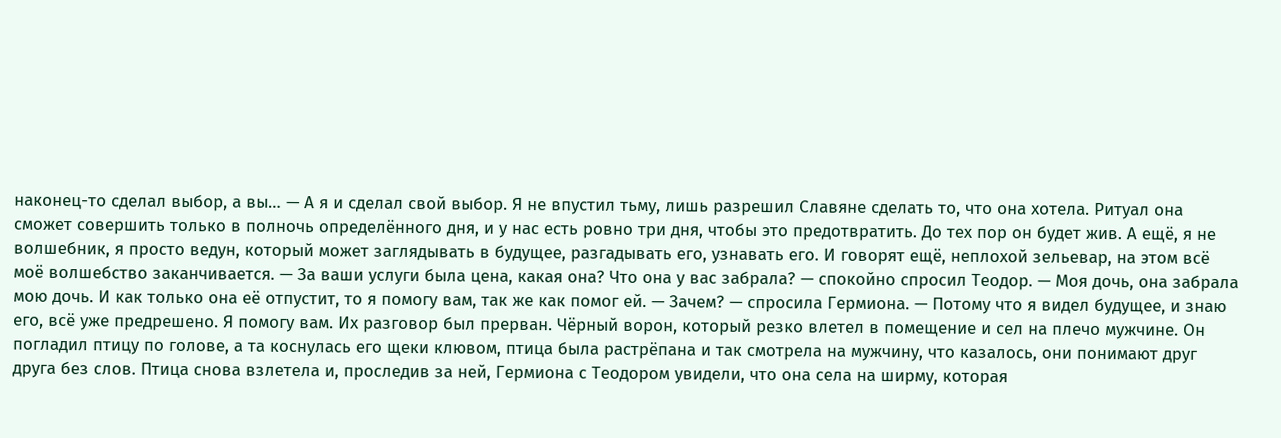наконец-то сделал выбор, а вы… — А я и сделал свой выбор. Я не впустил тьму, лишь разрешил Славяне сделать то, что она хотела. Ритуал она сможет совершить только в полночь определённого дня, и у нас есть ровно три дня, чтобы это предотвратить. До тех пор он будет жив. А ещё, я не волшебник, я просто ведун, который может заглядывать в будущее, разгадывать его, узнавать его. И говорят ещё, неплохой зельевар, на этом всё моё волшебство заканчивается. — За ваши услуги была цена, какая она? Что она у вас забрала? — спокойно спросил Теодор. — Моя дочь, она забрала мою дочь. И как только она её отпустит, то я помогу вам, так же как помог ей. — Зачем? — спросила Гермиона. — Потому что я видел будущее, и знаю его, всё уже предрешено. Я помогу вам. Их разговор был прерван. Чёрный ворон, который резко влетел в помещение и сел на плечо мужчине. Он погладил птицу по голове, а та коснулась его щеки клювом, птица была растрёпана и так смотрела на мужчину, что казалось, они понимают друг друга без слов. Птица снова взлетела и, проследив за ней, Гермиона с Теодором увидели, что она села на ширму, которая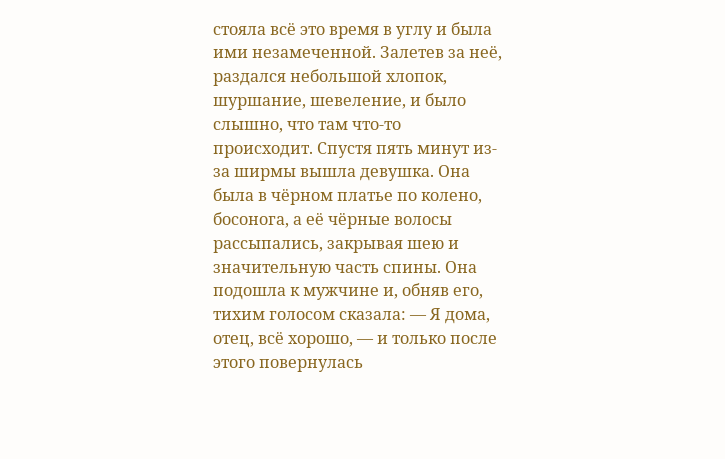стояла всё это время в углу и была ими незамеченной. Залетев за неё, раздался небольшой хлопок, шуршание, шевеление, и было слышно, что там что-то происходит. Спустя пять минут из-за ширмы вышла девушка. Она была в чёрном платье по колено, босонога, а её чёрные волосы рассыпались, закрывая шею и значительную часть спины. Она подошла к мужчине и, обняв его, тихим голосом сказала: — Я дома, отец, всё хорошо, — и только после этого повернулась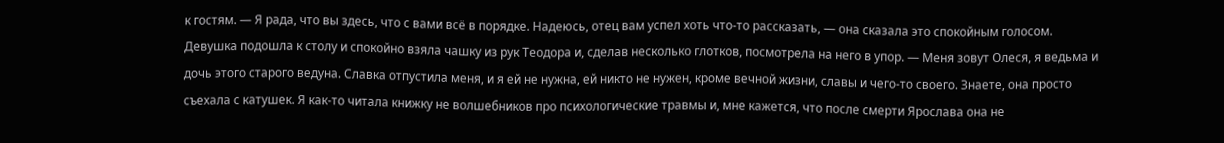к гостям. — Я рада, что вы здесь, что с вами всё в порядке. Надеюсь, отец вам успел хоть что-то рассказать, — она сказала это спокойным голосом. Девушка подошла к столу и спокойно взяла чашку из рук Теодора и, сделав несколько глотков, посмотрела на него в упор. — Меня зовут Олеся, я ведьма и дочь этого старого ведуна. Славка отпустила меня, и я ей не нужна, ей никто не нужен, кроме вечной жизни, славы и чего-то своего. Знаете, она просто съехала с катушек. Я как-то читала книжку не волшебников про психологические травмы и, мне кажется, что после смерти Ярослава она не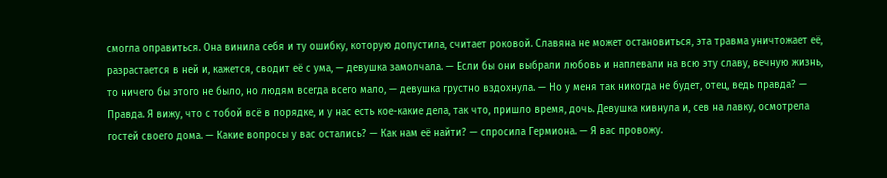смогла оправиться. Она винила себя и ту ошибку, которую допустила, считает роковой. Славяна не может остановиться, эта травма уничтожает её, разрастается в ней и, кажется, сводит её с ума, — девушка замолчала. — Если бы они выбрали любовь и наплевали на всю эту славу, вечную жизнь, то ничего бы этого не было, но людям всегда всего мало, — девушка грустно вздохнула. — Но у меня так никогда не будет, отец, ведь правда? — Правда. Я вижу, что с тобой всё в порядке, и у нас есть кое-какие дела, так что, пришло время, дочь. Девушка кивнула и, сев на лавку, осмотрела гостей своего дома. — Какие вопросы у вас остались? — Как нам её найти? — спросила Гермиона. — Я вас провожу.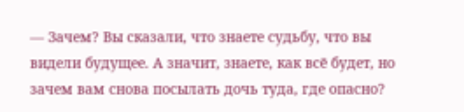— Зачем? Вы сказали, что знаете судьбу, что вы видели будущее. А значит, знаете, как всё будет, но зачем вам снова посылать дочь туда, где опасно?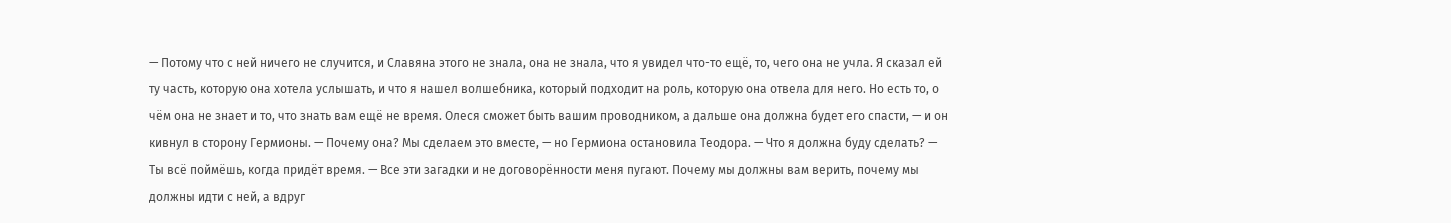— Потому что с ней ничего не случится, и Славяна этого не знала, она не знала, что я увидел что-то ещё, то, чего она не учла. Я сказал ей ту часть, которую она хотела услышать, и что я нашел волшебника, который подходит на роль, которую она отвела для него. Но есть то, о чём она не знает и то, что знать вам ещё не время. Олеся сможет быть вашим проводником, а дальше она должна будет его спасти, — и он кивнул в сторону Гермионы. — Почему она? Мы сделаем это вместе, — но Гермиона остановила Теодора. — Что я должна буду сделать? — Ты всё поймёшь, когда придёт время. — Все эти загадки и не договорённости меня пугают. Почему мы должны вам верить, почему мы должны идти с ней, а вдруг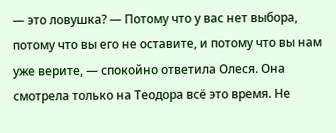— это ловушка? — Потому что у вас нет выбора, потому что вы его не оставите, и потому что вы нам уже верите, — спокойно ответила Олеся. Она смотрела только на Теодора всё это время. Не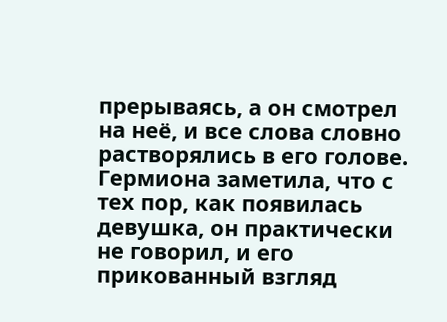прерываясь, а он смотрел на неё, и все слова словно растворялись в его голове. Гермиона заметила, что с тех пор, как появилась девушка, он практически не говорил, и его прикованный взгляд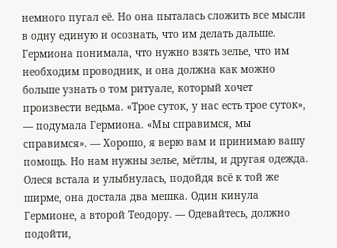немного пугал её. Но она пыталась сложить все мысли в одну единую и осознать, что им делать дальше. Гермиона понимала, что нужно взять зелье, что им необходим проводник, и она должна как можно больше узнать о том ритуале, который хочет произвести ведьма. «Трое суток, у нас есть трое суток», — подумала Гермиона. «Мы справимся, мы справимся». — Хорошо, я верю вам и принимаю вашу помощь. Но нам нужны зелье, мётлы, и другая одежда. Олеся встала и улыбнулась, подойдя всё к той же ширме, она достала два мешка. Один кинула Гермионе, а второй Теодору. — Одевайтесь, должно подойти,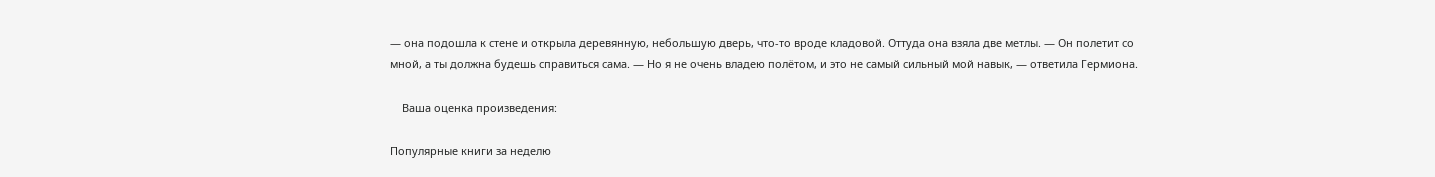— она подошла к стене и открыла деревянную, небольшую дверь, что-то вроде кладовой. Оттуда она взяла две метлы. — Он полетит со мной, а ты должна будешь справиться сама. — Но я не очень владею полётом, и это не самый сильный мой навык, — ответила Гермиона.

    Ваша оценка произведения:

Популярные книги за неделю